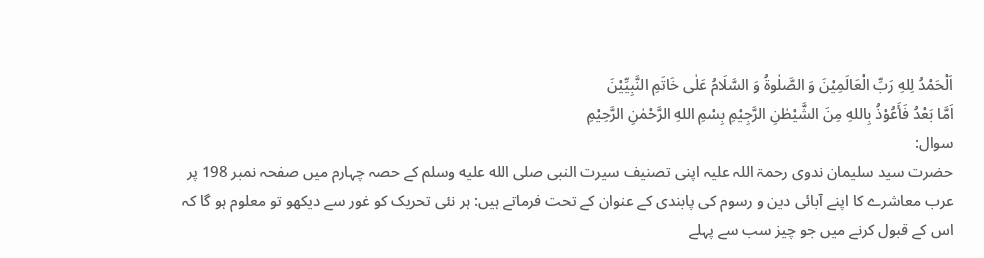اَلْحَمْدُ لِلهِ رَبِّ الْعَالَمِیْنَ وَ الصَّلٰوۃُ وَ السَّلَامُ عَلٰى خَاتَمِ النَّبِيِّيْنَ
اَمَّا بَعْدُ فَأَعُوْذُ بِاللهِ مِنَ الشَّيْطٰنِ الرَّجِيْمِ بِسْمِ اللهِ الرَّحْمٰنِ الرَّحِیْمِ
سوال:
حضرت سید سلیمان ندوی رحمۃ اللہ علیہ اپنی تصنیف سیرت النبی صلى الله عليه وسلم کے حصہ چہارم میں صفحہ نمبر 198 پر عرب معاشرے کا اپنے آبائی دین و رسوم کی پابندی کے عنوان کے تحت فرماتے ہیں: ہر نئی تحریک کو غور سے دیکھو تو معلوم ہو گا کہ اس کے قبول کرنے میں جو چیز سب سے پہلے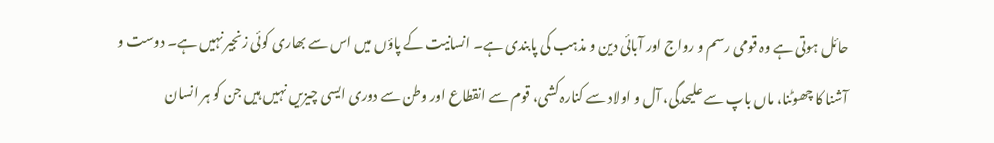حائل ہوتی ہے وہ قومی رسم و رواج اور آبائی دین و مذہب کی پابندی ہے۔ انسانیت کے پاؤں ميں اس سے بھاری کوئی زنجیر نہيں ہے۔ دوست و آشنا کا چھوٹنا، ماں باپ سے علیحدگی، آل و اولاد سے کنارہ کشی، قوم سے انقطاع اور وطن سے دوری ایسی چیزیں نہیں ہیں جن کو ہر انسان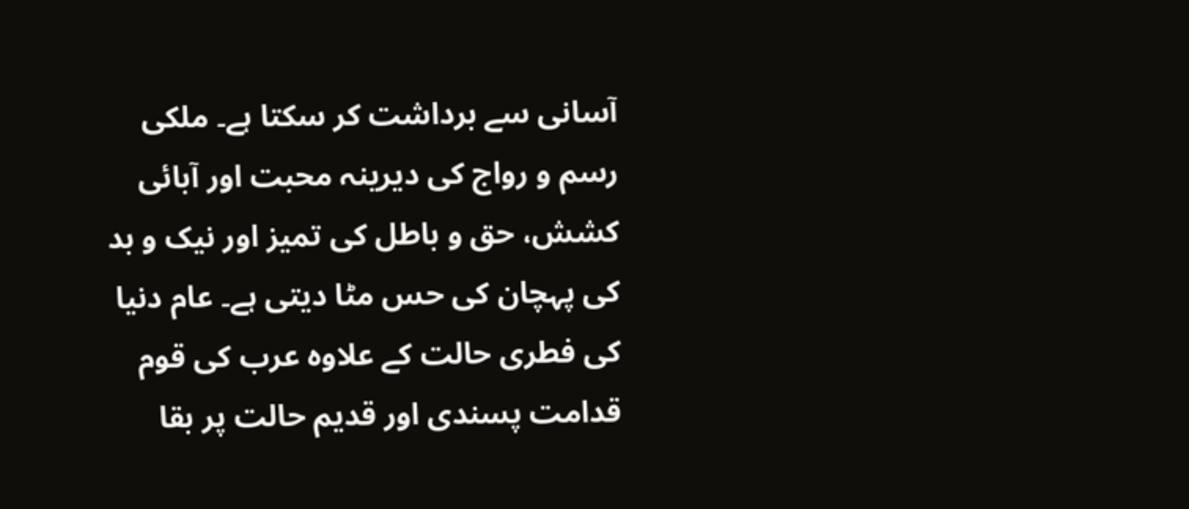آسانی سے برداشت کر سکتا ہے۔ ملکی رسم و رواج کی دیرینہ محبت اور آبائی کشش، حق و باطل کی تمیز اور نیک و بد کی پہچان کی حس مٹا دیتی ہے۔ عام دنیا کی فطری حالت کے علاوہ عرب کی قوم قدامت پسندی اور قدیم حالت پر بقا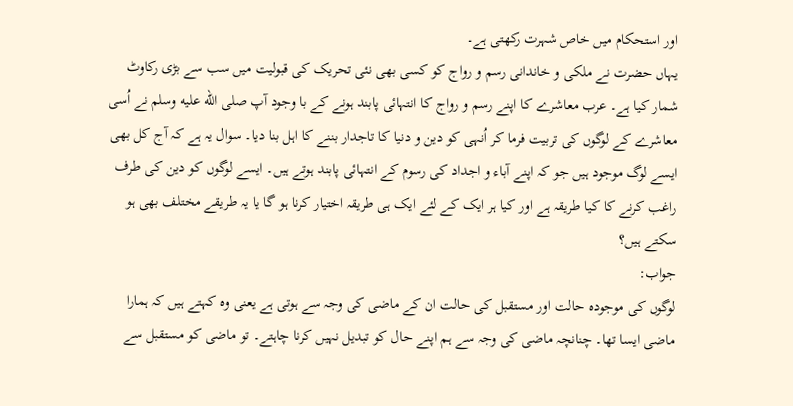اور استحکام میں خاص شہرت رکھتی ہے۔
یہاں حضرت نے ملکی و خاندانی رسم و رواج کو کسی بھی نئی تحریک کی قبولیت میں سب سے بڑی رکاوٹ شمار کیا ہے۔ عرب معاشرے کا اپنے رسم و رواج کا انتہائی پابند ہونے کے با وجود آپ صلى الله عليه وسلم نے اُسی معاشرے کے لوگوں کی تربیت فرما کر اُنہی کو دین و دنیا کا تاجدار بننے کا اہل بنا دیا۔ سوال یہ ہے کہ آج کل بھی ایسے لوگ موجود ہیں جو کہ اپنے آباء و اجداد کی رسوم کے انتہائی پابند ہوتے ہيں۔ ایسے لوگوں کو دین کی طرف راغب کرنے کا کیا طریقہ ہے اور کیا ہر ایک کے لئے ایک ہی طریقہ اختیار کرنا ہو گا یا یہ طریقے مختلف بھی ہو سکتے ہیں؟
جواب:
لوگوں کی موجودہ حالت اور مستقبل کی حالت ان کے ماضی کی وجہ سے ہوتی ہے یعنی وہ کہتے ہیں کہ ہمارا ماضی ایسا تھا۔ چنانچہ ماضی کی وجہ سے ہم اپنے حال کو تبدیل نہیں کرنا چاہتے۔ تو ماضی کو مستقبل سے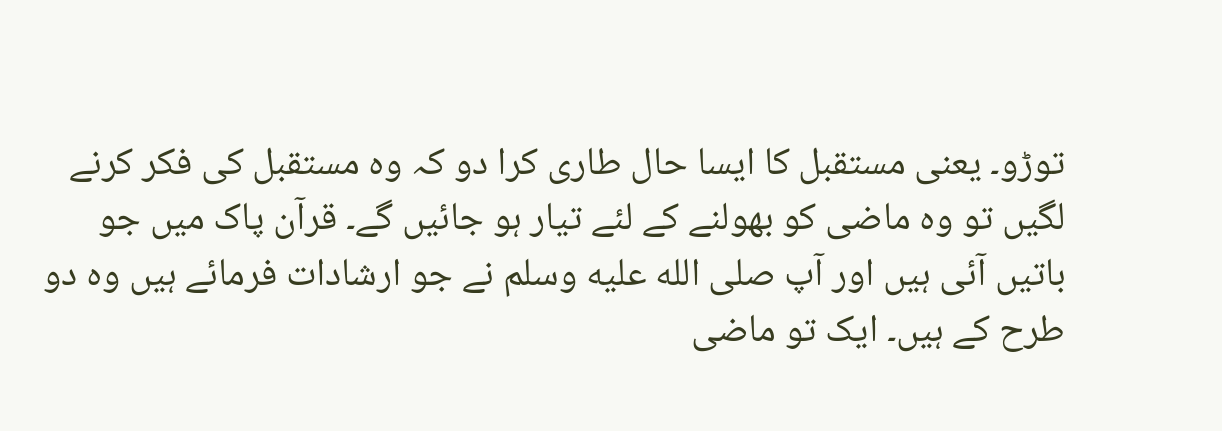توڑو۔ یعنی مستقبل کا ایسا حال طاری کرا دو کہ وہ مستقبل کی فکر کرنے لگیں تو وہ ماضی کو بھولنے کے لئے تیار ہو جائیں گے۔ قرآن پاک میں جو باتیں آئی ہیں اور آپ صلى الله عليه وسلم نے جو ارشادات فرمائے ہیں وہ دو طرح کے ہیں۔ ایک تو ماضی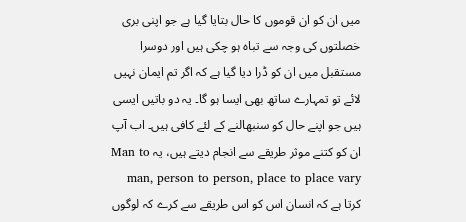میں ان کو ان قوموں کا حال بتایا گیا ہے جو اپنی بری خصلتوں کی وجہ سے تباہ ہو چکی ہیں اور دوسرا مستقبل میں ان کو ڈرا دیا گیا ہے کہ اگر تم ایمان نہیں لائے تو تمہارے ساتھ بھی ایسا ہو گا۔ یہ دو باتیں ایسی ہیں جو اپنے حال کو سنبھالنے کے لئے کافی ہیں۔ اب آپ ان کو کتنے موثر طریقے سے انجام دیتے ہیں، یہ Man to man, person to person, place to place vary کرتا ہے کہ انسان اس کو اس طریقے سے کرے کہ لوگوں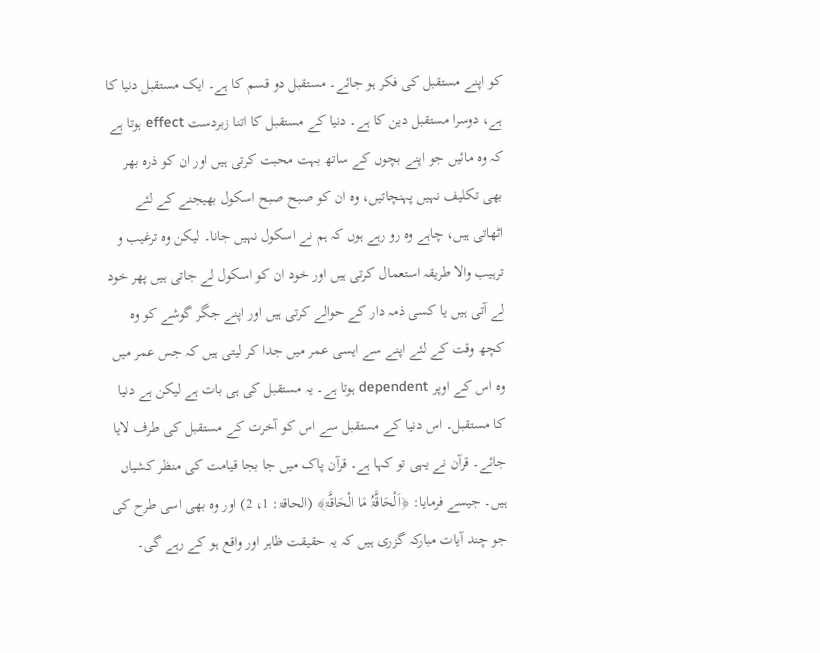کو اپنے مستقبل کی فکر ہو جائے۔ مستقبل دو قسم کا ہے۔ ایک مستقبل دنیا کا ہے، دوسرا مستقبل دین کا ہے۔ دنیا کے مستقبل کا اتنا زبردست effect ہوتا ہے کہ وہ مائیں جو اپنے بچوں کے ساتھ بہت محبت کرتی ہیں اور ان کو ذرہ بھر بھی تکلیف نہیں پہنچاتیں، وہ ان کو صبح صبح اسکول بھیجنے کے لئے اٹھاتی ہیں، چاہے وہ رو رہے ہوں کہ ہم نے اسکول نہیں جانا۔ لیکن وہ ترغیب و ترہیب والا طریقہ استعمال کرتی ہیں اور خود ان کو اسکول لے جاتی ہیں پھر خود لے آتی ہیں یا کسی ذمہ دار کے حوالے کرتی ہیں اور اپنے جگر گوشے کو وہ کچھ وقت کے لئے اپنے سے ایسی عمر میں جدا کر لیتی ہیں کہ جس عمر میں وہ اس کے اوپر dependent ہوتا ہے۔ یہ مستقبل کی ہی بات ہے لیکن ہے دنیا کا مستقبل۔ اس دنیا کے مستقبل سے اس کو آخرت کے مستقبل کی طرف لایا جائے۔ قرآن نے یہی تو کہا ہے۔ قرآن پاک میں جا بجا قیامت کی منظر کشیاں ہیں۔ جیسے فرمایا: ﴿اَلْحَاقَّۃُ مَا الْحَاقَّۃ﴾ (الحاقۃ: 1، 2) اور وہ بھی اسی طرح کی جو چند آیات مبارکہ گزری ہیں کہ یہ حقیقت ظاہر اور واقع ہو کے رہے گی۔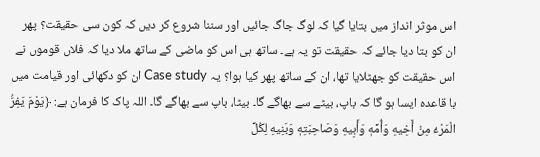اس موثر انداز میں بتایا گیا کہ لوگ جاگ جائیں اور سننا شروع کر دیں کہ کون سی حقیقت؟ پھر ان کو بتا دیا جائے کہ حقیقت تو یہ ہے۔ ساتھ ہی اس کو ماضی کے ساتھ ملا دیا کہ فلاں قوموں نے اس حقیقت کو جھٹلایا تھا، ان کے ساتھ پھر کیا ہوا؟ یہ Case study ان کو دکھائی اور قیامت میں با قاعدہ ایسا ہو گا کہ باپ، بیٹے سے بھاگے گا۔ بیٹا، باپ سے بھاگے گا۔ اللہ پاک کا فرمان ہے: ﴿يَوْمَ يَفِرُّ الْمَرْءُ مِنْ أَخِيهِ وَأُمِّهٖ وَأَبِيهِ وَصَاحِبَتِهٖ وَبَنِيهِ لِكُلِّ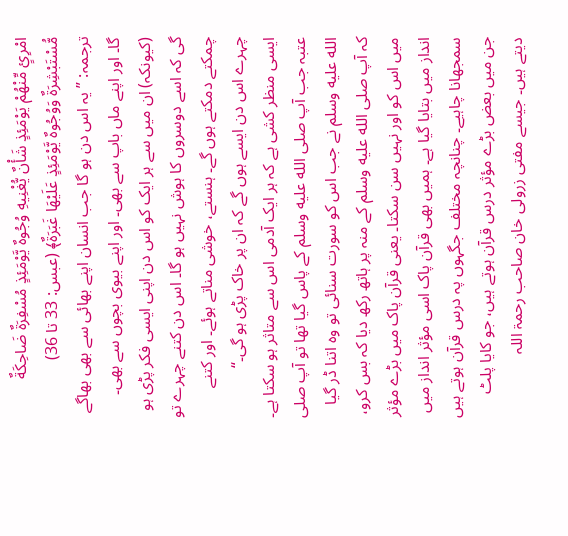امْرِئٍ مِّنْهُمْ يَوْمَئِذٍ شَأْنٌ يُّغْنِيهِ وُجُوهٌ يَّوْمَئِذٍ مُسْفِرَةٌ ضَاحِكَةٌ مُّسْتَبْشِرَةٌ وَوُجُوهٌ يَّوْمَئِذٍ عَلَيْهَا غَبَرَةٌ﴾ (عبس: 33 تا 36)
ترجمہ: ”یہ اس دن ہو گا جب انسان اپنے بھائی سے بھی بھاگے گا۔ اور اپنے ماں باپ سے بھی۔ اور اپنے بیوی بچوں سے بھی۔ (کیونکہ) ان میں سے ہر ایک کو اس دن اپنی ایسی فکر پڑی ہو گی کہ اسے دوسروں کا ہوش نہیں ہو گا۔ اس دن کتنے چہرے تو چمکتے دمکتے ہوں گے۔ ہنستے، خوشی مناتے ہوئے۔ اور کتنے چہرے اس دن ایسے ہوں گے کہ ان پر خاک پڑی ہو گی۔“
ایسی منظر کشی ہے کہ ہر ایک آدمی اس سے متاثر ہو سکتا ہے۔ عتبہ جب آپ صلى الله عليه وسلم کے پاس گیا تھا تو آپ صلى الله عليه وسلم نے جب اس کو سورت سنائی تو وہ اتنا ڈر گیا کہ آپ صلى الله عليه وسلم کے منہ پر ہاتھ رکھ دیا کہ بس کرو، میں اس کو اور نہیں سن سکتا۔ یعنی قرآن پاک میں بڑے مؤثر انداز میں بتایا گیا ہے۔ ہمیں بھی قرآن پاک اسی مؤثر انداز میں سمجھانا چاہیے۔ چنانچہ مختلف جگہوں پہ درس قرآن ہوتے ہیں جن میں بعض بڑے مؤثر درس قرآن ہوتے ہیں، جو کایا پلٹ دیتے ہیں۔ جیسے مفتی زرولی خان صاحب رحمۃ اللہ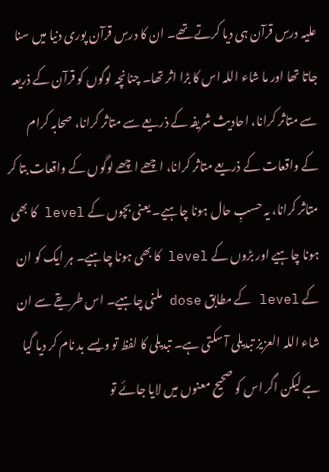علیہ درسِ قرآن ہی دیا کرتے تھے۔ ان کا درسِ قرآن پوری دنیا میں سنا جاتا تھا اور ما شاء اللہ اس کا بڑا اثر تھا۔ چنانچہ لوگوں کو قرآن کے ذریعہ سے متاثر کرانا، احادیث شریفہ کے ذریعے سے متاثر کرانا، صحابہ کرام کے واقعات کے ذریعے متاثر کرانا، اچھے اچھے لوگوں کے واقعات بتا کر متاثر کرانا، یہ حسبِ حال ہونا چاہیے۔ یعنی بچوں کے level کا بھی ہونا چاہیے اور بڑوں کے level کا بھی ہونا چاہیے۔ ہر ایک کو ان کے level کے مطابق dose ملنی چاہیے۔ اس طریقے سے ان شاء اللہ العزیز تبدیلی آ سکتی ہے۔ تبدیلی کا لفظ تو ویسے بد نام کر دیا گیا ہے لیکن اگر اس کو صحیح معنوں میں لایا جائے تو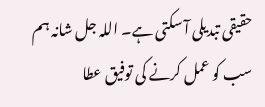حقیقی تبدیلی آ سکتی ہے۔ اللہ جل شانہ ہم سب کو عمل کرنے کی توفیق عطا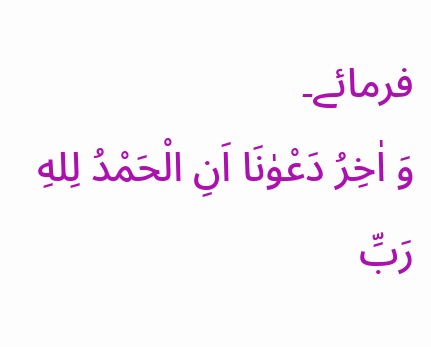فرمائے۔
وَ اٰخِرُ دَعْوٰنَا اَنِ الْحَمْدُ لِلهِ رَبِّ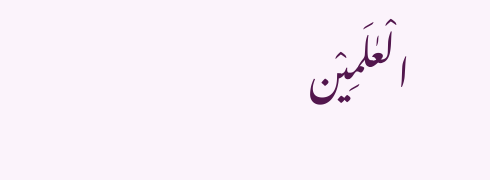الْعٰلَمِیْن